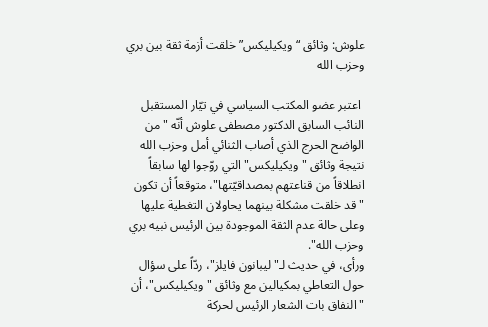علوش: وثائق “ويكيليكس” خلقت أزمة ثقة بين بري وحزب الله

 اعتبر عضو المكتب السياسي في تيّار المستقبل النائب السابق الدكتور مصطفى علوش أنّه "من الواضح الحرج الذي أصاب الثنائي أمل وحزب الله نتيجة وثائق "ويكيليكس" التي روّجوا لها سابقاً انطلاقاً من قناعتهم بمصداقيّتها"، متوقعاً أن تكون "قد خلقت مشكلة بينهما يحاولان التغطية عليها وعلى حالة عدم الثقة الموجودة بين الرئيس نبيه بري وحزب الله".
ورأى، في حديث لـ"ليبانون فايلز"، ردّاً على سؤال حول التعاطي بمكيالين مع وثائق "ويكيليكس"، أن "النفاق بات الشعار الرئيس لحركة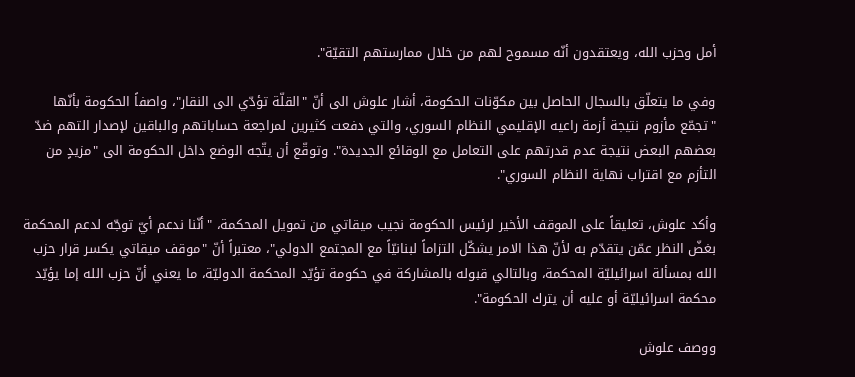أمل وحزب الله، ويعتقدون أنّه مسموح لهم من خلال ممارستهم التقيّة".

وفي ما يتعلّق بالسجال الحاصل بين مكوّنات الحكومة، أشار علوش الى أنّ "القلّة تؤدّي الى النقار"، واصفاً الحكومة بأنّها "تجمّع مأزوم نتيجة أزمة راعيه الإقليمي النظام السوري، والتي دفعت كثيرين لمراجعة حساباتهم والباقين لإصدار التهم ضدّ بعضهم البعض نتيجة عدم قدرتهم على التعامل مع الوقائع الجديدة". وتوقّع أن يتّجه الوضع داخل الحكومة الى "مزيدٍ من التأزم مع اقتراب نهاية النظام السوري".

وأكد علوش، تعليقاً على الموقف الأخير لرئيس الحكومة نجيب ميقاتي من تمويل المحكمة، "أنّنا ندعم أيّ توجّه لدعم المحكمة بغضّ النظر عمّن يتقدّم به لأنّ هذا الامر يشكّل التزاماً لبنانيّاً مع المجتمع الدولي"، معتبراً أنّ "موقف ميقاتي يكسر قرار حزب الله بمسألة اسرائيليّة المحكمة، وبالتالي قبوله بالمشاركة في حكومة تؤيّد المحكمة الدوليّة، ما يعني أنّ حزب الله إما يؤيّد محكمة اسرائيليّة أو عليه أن يترك الحكومة".

ووصف علوش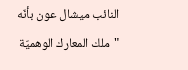النائب ميشال عون بأنّه "ملك المعارك الوهميّة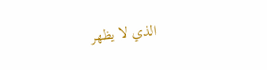الذي لا يظهر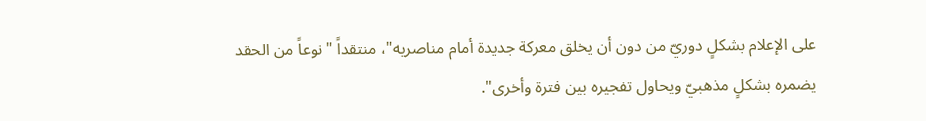على الإعلام بشكلٍ دوريّ من دون أن يخلق معركة جديدة أمام مناصريه"، منتقداً "نوعاً من الحقد يضمره بشكلٍ مذهبيّ ويحاول تفجيره بين فترة وأخرى".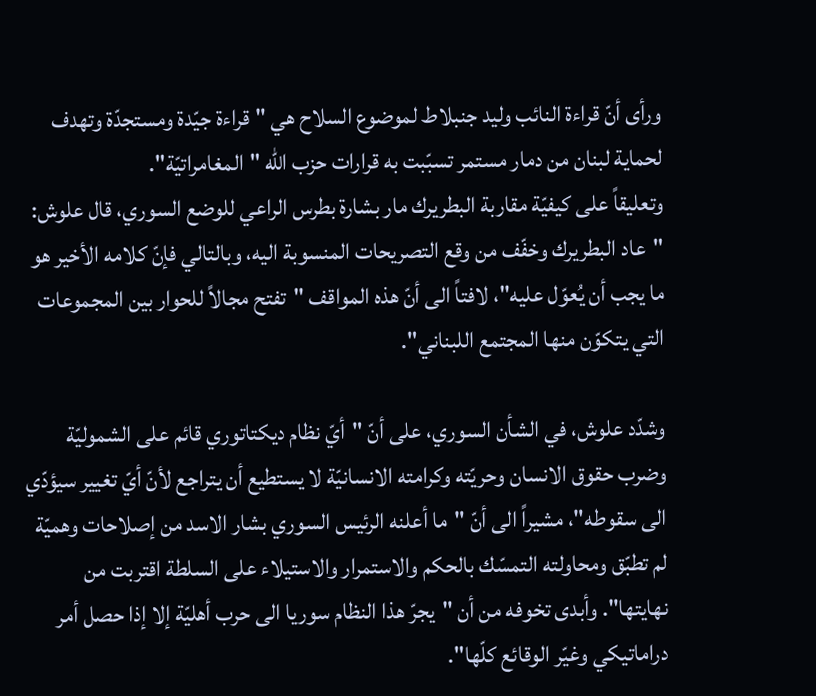ورأى أنّ قراءة النائب وليد جنبلاط لموضوع السلاح هي "قراءة جيّدة ومستجدّة وتهدف لحماية لبنان من دمار مستمر تسبّبت به قرارات حزب الله "المغامراتيّة".
وتعليقاً على كيفيّة مقاربة البطريرك مار بشارة بطرس الراعي للوضع السوري، قال علوش: "عاد البطريرك وخفّف من وقع التصريحات المنسوبة اليه، وبالتالي فإنّ كلامه الأخير هو ما يجب أن يُعوّل عليه"، لافتاً الى أنّ هذه المواقف "تفتح مجالاً للحوار بين المجموعات التي يتكوّن منها المجتمع اللبناني".

وشدّد علوش، في الشأن السوري، على أنّ "أيّ نظام ديكتاتوري قائم على الشموليّة وضرب حقوق الانسان وحريّته وكرامته الانسانيّة لا يستطيع أن يتراجع لأنّ أيّ تغيير سيؤدّي الى سقوطه"، مشيراً الى أنّ "ما أعلنه الرئيس السوري بشار الاسد من إصلاحات وهميّة لم تطبّق ومحاولته التمسّك بالحكم والاستمرار والاستيلاء على السلطة اقتربت من نهايتها". وأبدى تخوفه من أن "يجرّ هذا النظام سوريا الى حرب أهليّة إلا إذا حصل أمر دراماتيكي وغيّر الوقائع كلّها".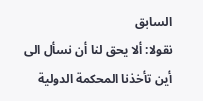السابق
نقولا: ألا يحق لنا أن نسأل الى أين تأخذنا المحكمة الدولية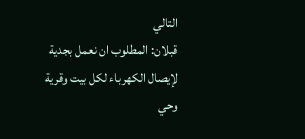التالي
قبلان: المطلوب ان نعمل بجدية لإيصال الكهرباء لكل بيت وقرية وحي